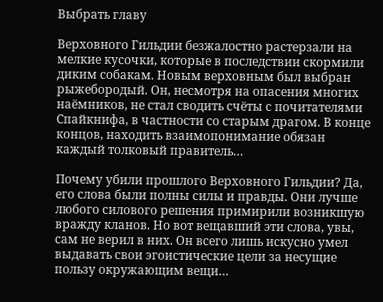Выбрать главу

Верховного Гильдии безжалостно растерзали на мелкие кусочки, которые в последствии скормили диким собакам. Новым верховным был выбран рыжебородый. Он, несмотря на опасения многих наёмников, не стал сводить счёты с почитателями Спайкнифа, в частности со старым драгом. В конце концов, находить взаимопонимание обязан каждый толковый правитель…

Почему убили прошлого Верховного Гильдии? Да, его слова были полны силы и правды. Они лучше любого силового решения примирили возникшую вражду кланов. Но вот вещавший эти слова, увы, сам не верил в них. Он всего лишь искусно умел выдавать свои эгоистические цели за несущие пользу окружающим вещи…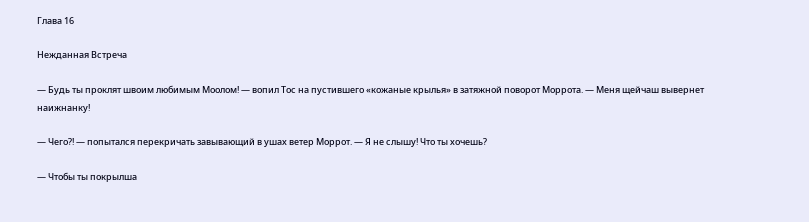Глава 16

Нежданная Встреча

— Будь ты проклят швоим любимым Моолом! — вопил Тос на пустившего «кожаные крылья» в затяжной поворот Моррота. — Меня щейчаш вывернет наижнанку!

— Чего?! — попытался перекричать завывающий в ушах ветер Моррот. — Я не слышу! Что ты хочешь?

— Чтобы ты покрылша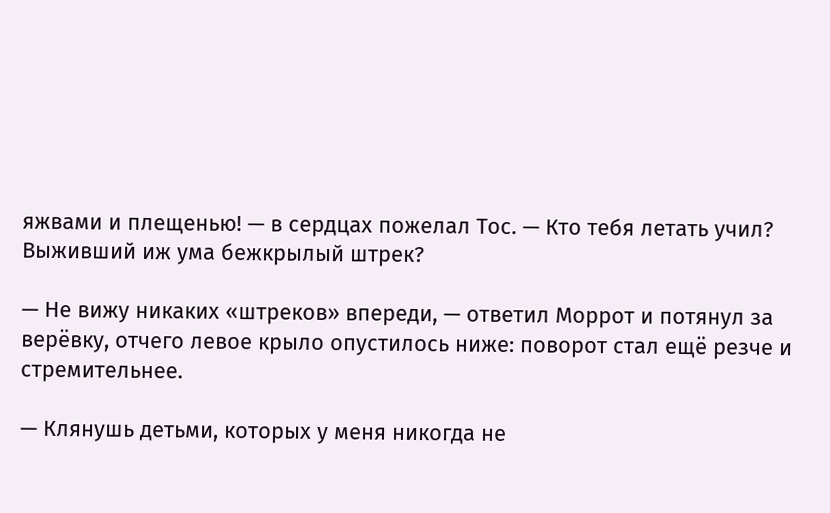яжвами и плещенью! — в сердцах пожелал Тос. — Кто тебя летать учил? Выживший иж ума бежкрылый штрек?

— Не вижу никаких «штреков» впереди, — ответил Моррот и потянул за верёвку, отчего левое крыло опустилось ниже: поворот стал ещё резче и стремительнее.

— Клянушь детьми, которых у меня никогда не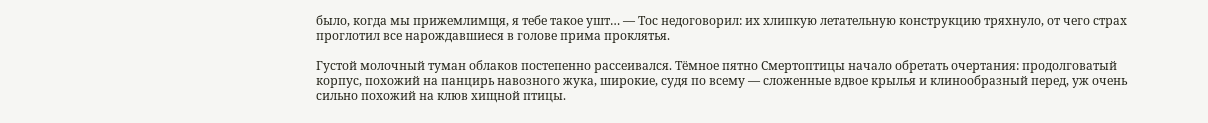было, когда мы прижемлимщя, я тебе такое ушт… — Тос недоговорил: их хлипкую летательную конструкцию тряхнуло, от чего страх проглотил все нарождавшиеся в голове прима проклятья.

Густой молочный туман облаков постепенно рассеивался. Тёмное пятно Смертоптицы начало обретать очертания: продолговатый корпус, похожий на панцирь навозного жука, широкие, судя по всему — сложенные вдвое крылья и клинообразный перед, уж очень сильно похожий на клюв хищной птицы.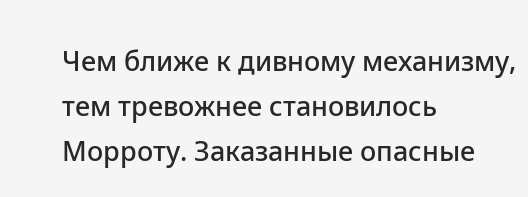Чем ближе к дивному механизму, тем тревожнее становилось Морроту. Заказанные опасные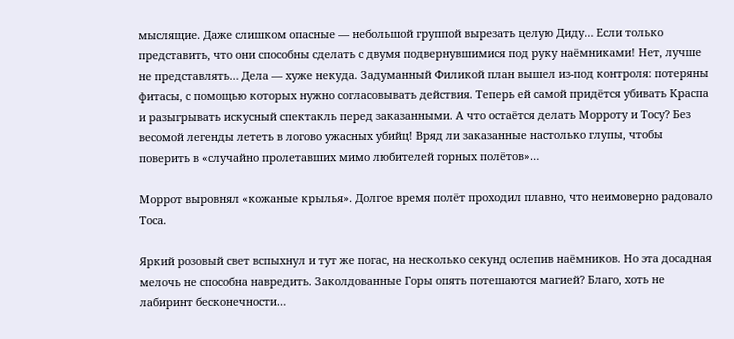мыслящие. Даже слишком опасные — небольшой группой вырезать целую Диду… Если только представить, что они способны сделать с двумя подвернувшимися под руку наёмниками! Нет, лучше не представлять… Дела — хуже некуда. Задуманный Филикой план вышел из-под контроля: потеряны фитасы, с помощью которых нужно согласовывать действия. Теперь ей самой придётся убивать Краспа и разыгрывать искусный спектакль перед заказанными. А что остаётся делать Морроту и Тосу? Без весомой легенды лететь в логово ужасных убийц! Вряд ли заказанные настолько глупы, чтобы поверить в «случайно пролетавших мимо любителей горных полётов»…

Моррот выровнял «кожаные крылья». Долгое время полёт проходил плавно, что неимоверно радовало Тоса.

Яркий розовый свет вспыхнул и тут же погас, на несколько секунд ослепив наёмников. Но эта досадная мелочь не способна навредить. Заколдованные Горы опять потешаются магией? Благо, хоть не лабиринт бесконечности…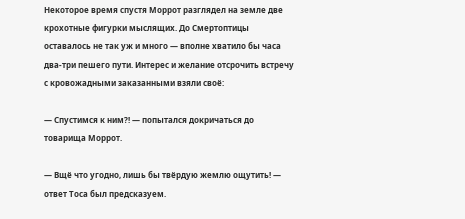Некоторое время спустя Моррот разглядел на земле две крохотные фигурки мыслящих. До Смертоптицы оставалось не так уж и много — вполне хватило бы часа два-три пешего пути. Интерес и желание отсрочить встречу с кровожадными заказанными взяли своё:

— Спустимся к ним?! — попытался докричаться до товарища Моррот.

— Вщё что угодно, лишь бы твёрдую жемлю ощутить! — ответ Тоса был предсказуем.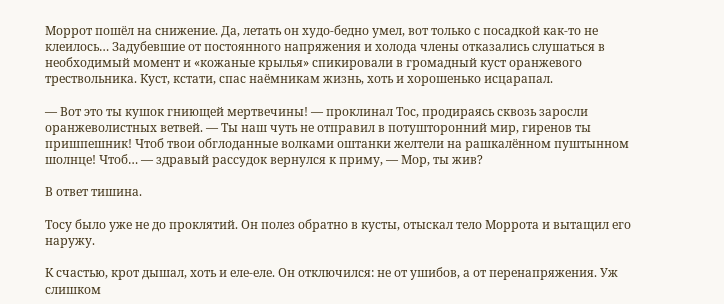Моррот пошёл на снижение. Да, летать он худо-бедно умел, вот только с посадкой как-то не клеилось… Задубевшие от постоянного напряжения и холода члены отказались слушаться в необходимый момент и «кожаные крылья» спикировали в громадный куст оранжевого трествольника. Куст, кстати, спас наёмникам жизнь, хоть и хорошенько исцарапал.

— Вот это ты кушок гниющей мертвечины! — проклинал Тос, продираясь сквозь заросли оранжеволистных ветвей. — Ты наш чуть не отправил в потушторонний мир, гиренов ты пришпешник! Чтоб твои обглоданные волками оштанки желтели на рашкалённом пуштынном шолнце! Чтоб… — здравый рассудок вернулся к приму, — Мор, ты жив?

В ответ тишина.

Тосу было уже не до проклятий. Он полез обратно в кусты, отыскал тело Моррота и вытащил его наружу.

К счастью, крот дышал, хоть и еле-еле. Он отключился: не от ушибов, а от перенапряжения. Уж слишком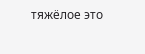тяжёлое это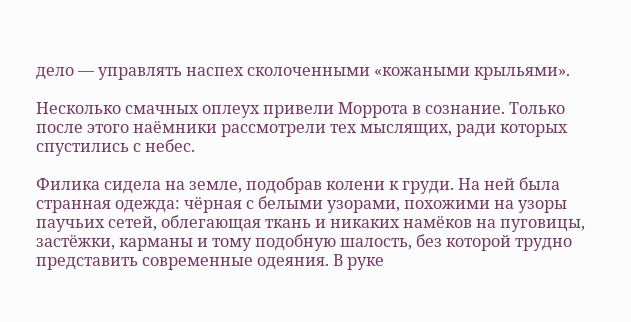дело — управлять наспех сколоченными «кожаными крыльями».

Несколько смачных оплеух привели Моррота в сознание. Только после этого наёмники рассмотрели тех мыслящих, ради которых спустились с небес.

Филика сидела на земле, подобрав колени к груди. На ней была странная одежда: чёрная с белыми узорами, похожими на узоры паучьих сетей, облегающая ткань и никаких намёков на пуговицы, застёжки, карманы и тому подобную шалость, без которой трудно представить современные одеяния. В руке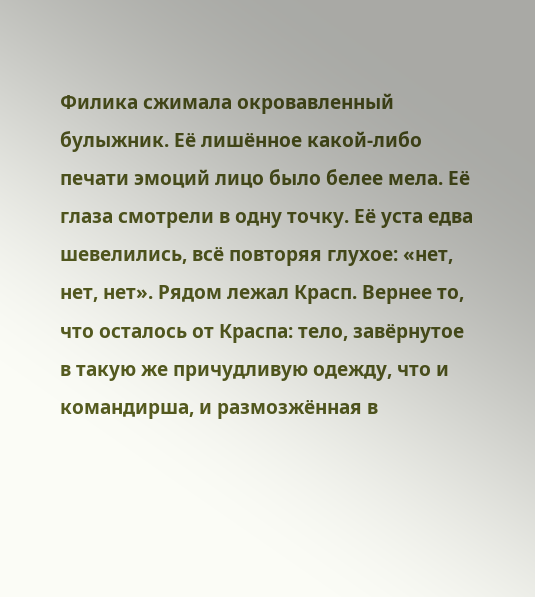Филика сжимала окровавленный булыжник. Её лишённое какой-либо печати эмоций лицо было белее мела. Её глаза смотрели в одну точку. Её уста едва шевелились, всё повторяя глухое: «нет, нет, нет». Рядом лежал Красп. Вернее то, что осталось от Краспа: тело, завёрнутое в такую же причудливую одежду, что и командирша, и размозжённая в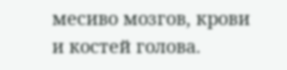месиво мозгов, крови и костей голова.